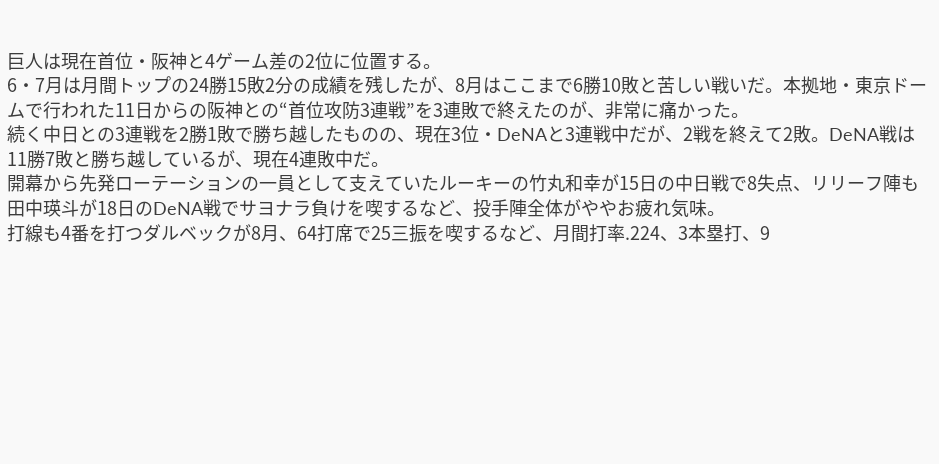巨人は現在首位・阪神と4ゲーム差の2位に位置する。
6・7月は月間トップの24勝15敗2分の成績を残したが、8月はここまで6勝10敗と苦しい戦いだ。本拠地・東京ドームで行われた11日からの阪神との“首位攻防3連戦”を3連敗で終えたのが、非常に痛かった。
続く中日との3連戦を2勝1敗で勝ち越したものの、現在3位・DeNAと3連戦中だが、2戦を終えて2敗。DeNA戦は11勝7敗と勝ち越しているが、現在4連敗中だ。
開幕から先発ローテーションの一員として支えていたルーキーの竹丸和幸が15日の中日戦で8失点、リリーフ陣も田中瑛斗が18日のDeNA戦でサヨナラ負けを喫するなど、投手陣全体がややお疲れ気味。
打線も4番を打つダルベックが8月、64打席で25三振を喫するなど、月間打率.224、3本塁打、9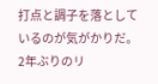打点と調子を落としているのが気がかりだ。
2年ぶりのリ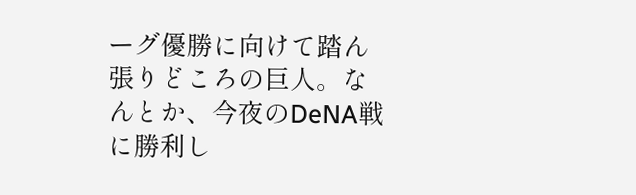ーグ優勝に向けて踏ん張りどころの巨人。なんとか、今夜のDeNA戦に勝利し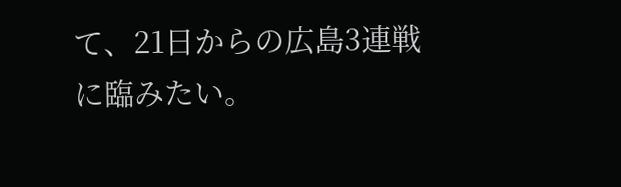て、21日からの広島3連戦に臨みたい。